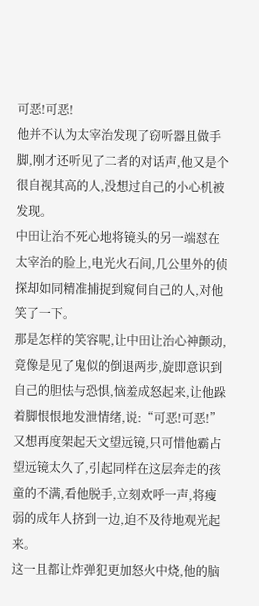可恶!可恶!
他并不认为太宰治发现了窃听器且做手脚,刚才还听见了二者的对话声,他又是个很自视其高的人,没想过自己的小心机被发现。
中田让治不死心地将镜头的另一端怼在太宰治的脸上,电光火石间,几公里外的侦探却如同精准捕捉到窥伺自己的人,对他笑了一下。
那是怎样的笑容呢,让中田让治心神颤动,竟像是见了鬼似的倒退两步,旋即意识到自己的胆怯与恐惧,恼羞成怒起来,让他跺着脚恨恨地发泄情绪,说:“可恶!可恶!”
又想再度架起天文望远镜,只可惜他霸占望远镜太久了,引起同样在这层奔走的孩童的不满,看他脱手,立刻欢呼一声,将瘦弱的成年人挤到一边,迫不及待地观光起来。
这一且都让炸弹犯更加怒火中烧,他的脑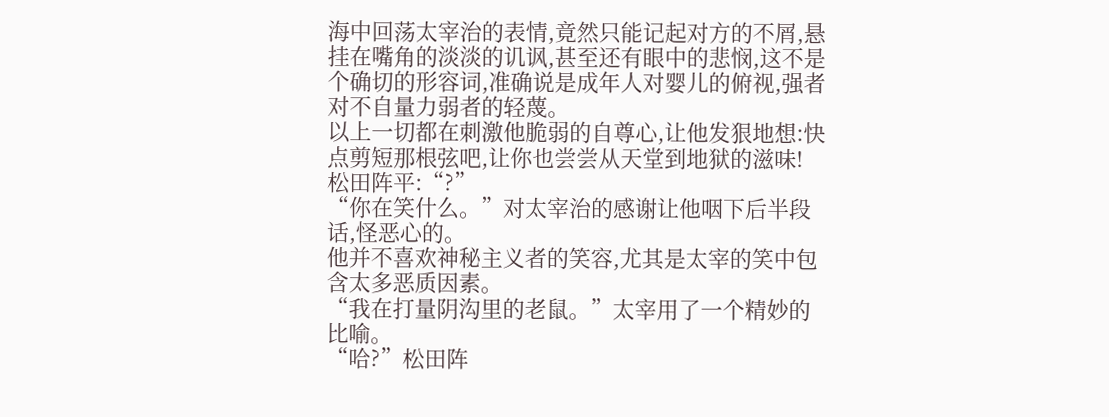海中回荡太宰治的表情,竟然只能记起对方的不屑,悬挂在嘴角的淡淡的讥讽,甚至还有眼中的悲悯,这不是个确切的形容词,准确说是成年人对婴儿的俯视,强者对不自量力弱者的轻蔑。
以上一切都在刺激他脆弱的自尊心,让他发狠地想:快点剪短那根弦吧,让你也尝尝从天堂到地狱的滋味!
松田阵平:“?”
“你在笑什么。”对太宰治的感谢让他咽下后半段话,怪恶心的。
他并不喜欢神秘主义者的笑容,尤其是太宰的笑中包含太多恶质因素。
“我在打量阴沟里的老鼠。”太宰用了一个精妙的比喻。
“哈?”松田阵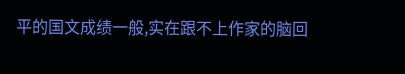平的国文成绩一般,实在跟不上作家的脑回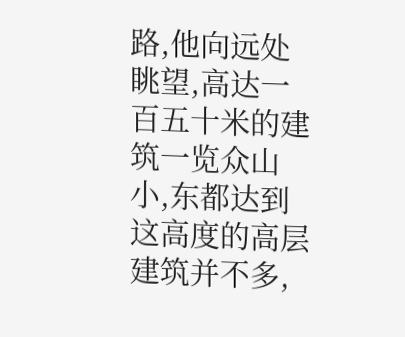路,他向远处眺望,高达一百五十米的建筑一览众山小,东都达到这高度的高层建筑并不多,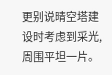更别说晴空塔建设时考虑到采光,周围平坦一片。